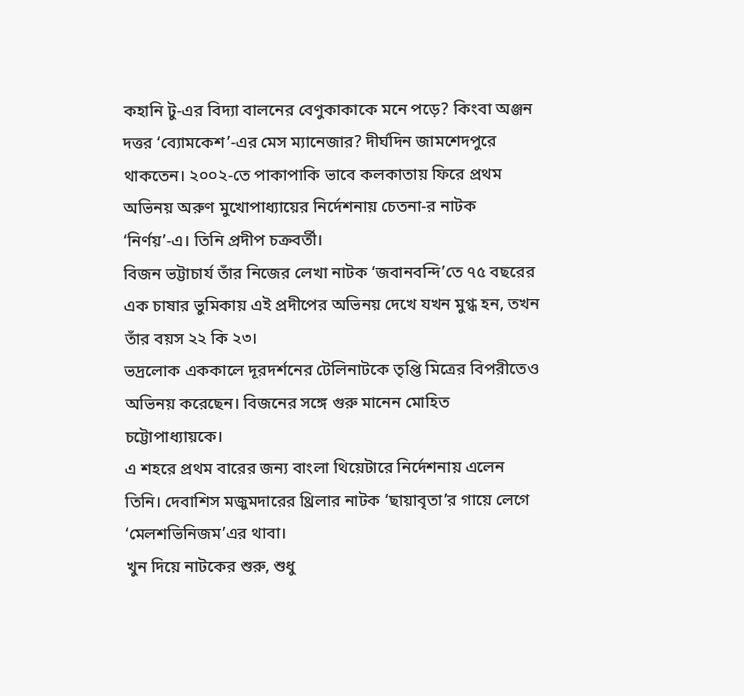কহানি টু-এর বিদ্যা বালনের বেণুকাকাকে মনে পড়ে? কিংবা অঞ্জন দত্তর ‘ব্যোমকেশ’-এর মেস ম্যানেজার? দীর্ঘদিন জামশেদপুরে থাকতেন। ২০০২-তে পাকাপাকি ভাবে কলকাতায় ফিরে প্রথম অভিনয় অরুণ মুখোপাধ্যায়ের নির্দেশনায় চেতনা-র নাটক ‘নির্ণয়’-এ। তিনি প্রদীপ চক্রবর্তী।
বিজন ভট্টাচার্য তাঁর নিজের লেখা নাটক ‘জবানবন্দি’তে ৭৫ বছরের এক চাষার ভুমিকায় এই প্রদীপের অভিনয় দেখে যখন মুগ্ধ হন, তখন তাঁর বয়স ২২ কি ২৩।
ভদ্রলোক এককালে দূরদর্শনের টেলিনাটকে তৃপ্তি মিত্রের বিপরীতেও অভিনয় করেছেন। বিজনের সঙ্গে গুরু মানেন মোহিত চট্টোপাধ্যায়কে।
এ শহরে প্রথম বারের জন্য বাংলা থিয়েটারে নির্দেশনায় এলেন তিনি। দেবাশিস মজুমদারের থ্রিলার নাটক ‘ছায়াবৃতা’র গায়ে লেগে ‘মেলশভিনিজম’এর থাবা।
খুন দিয়ে নাটকের শুরু, শুধু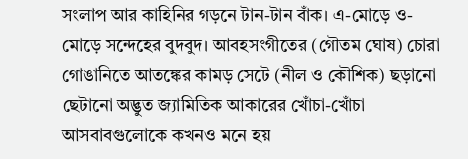সংলাপ আর কাহিনির গড়নে টান-টান বাঁক। এ-মোড়ে ও-মোড়ে সন্দেহের বুদবুদ। আবহসংগীতের (গৌতম ঘোষ) চোরা গোঙানিতে আতঙ্কের কামড় সেটে (নীল ও কৌশিক) ছড়ানো ছেটানো অদ্ভুত জ্যামিতিক আকারের খোঁচা-খোঁচা আসবাবগুলোকে কখনও মনে হয়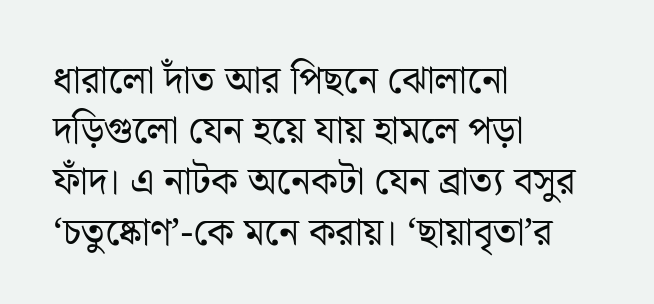ধারালো দাঁত আর পিছনে ঝোলানো দড়িগুলো যেন হয়ে যায় হামলে পড়া ফাঁদ। এ নাটক অনেকটা যেন ব্রাত্য বসুর ‘চতুষ্কোণ’-কে মনে করায়। ‘ছায়াবৃতা’র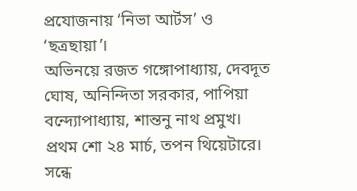প্রযোজনায় ‘নিভা আর্টস’ ও ‘ছত্রছায়া’।
অভিনয়ে রজত গঙ্গোপাধ্যায়, দেবদূত ঘোষ, অনিন্দিতা সরকার, পাপিয়া বন্দ্যোপাধ্যায়, শান্তনু নাথ প্রমুখ। প্রথম শো ২৪ মার্চ, তপন থিয়েটারে। সন্ধে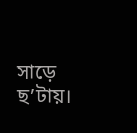সাড়ে ছ’টায়।